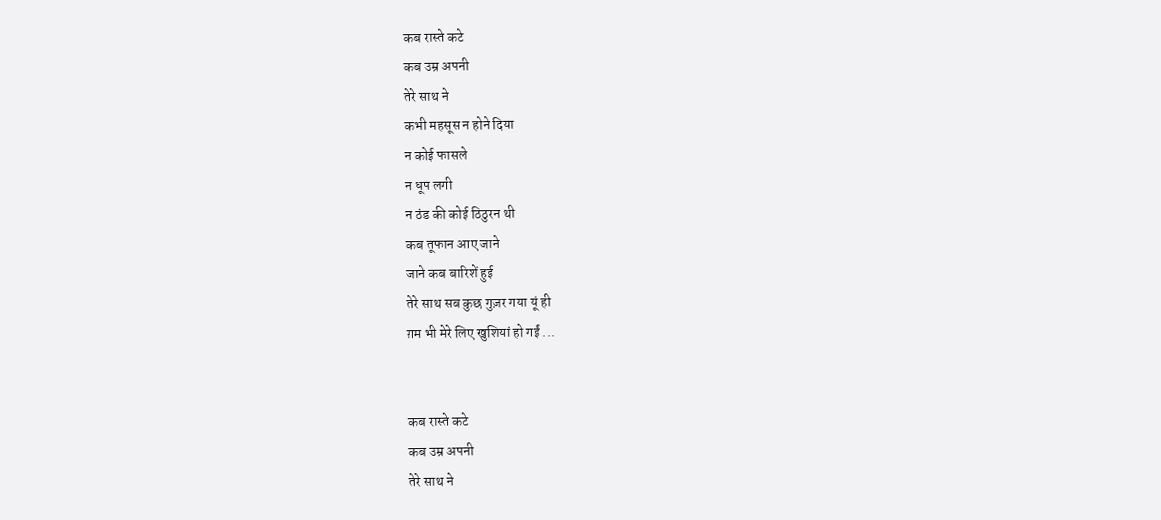कब रास्ते कटे
कब उम्र अपनी
तेरे साथ ने
कभी महसूस न होने दिया
न कोई फासले
न धूप लगी
न ठंड की कोई ठिठुरन थी
कब तूफान आए जाने
जाने कब बारिशें हुई
तेरे साथ सब कुछ गुज़र गया यूं ही
ग़म भी मेरे लिए खुशियां हो गईं ...


कब रास्ते कटे
कब उम्र अपनी
तेरे साथ ने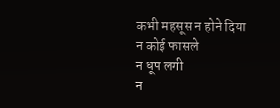कभी महसूस न होने दिया
न कोई फासले
न धूप लगी
न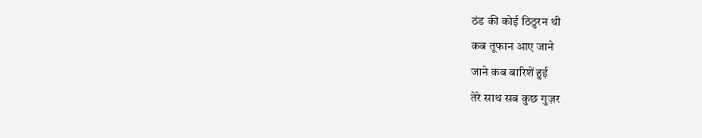ठंड की कोई ठिठुरन थी
कब तूफान आए जाने
जाने कब बारिशें हुई
तेरे साथ सब कुछ गुज़र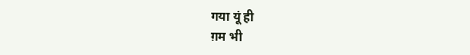गया यूं ही
ग़म भी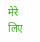मेरे लिए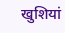खुशियां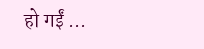हो गईं ...